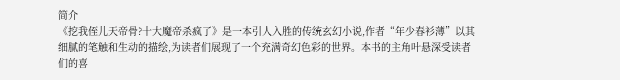简介
《挖我侄儿天帝骨?十大魔帝杀疯了》是一本引人入胜的传统玄幻小说,作者“年少春衫薄”以其细腻的笔触和生动的描绘,为读者们展现了一个充满奇幻色彩的世界。本书的主角叶悬深受读者们的喜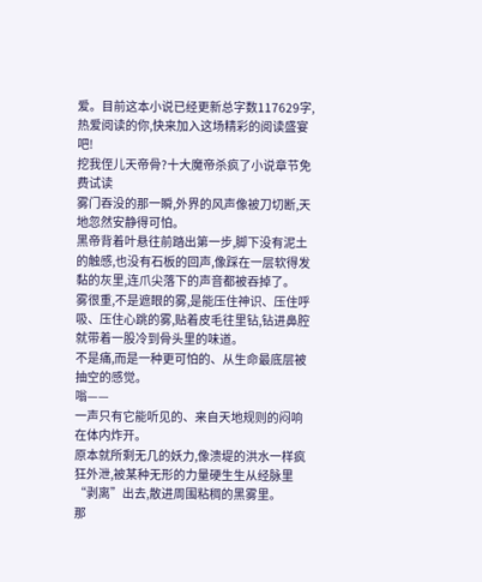爱。目前这本小说已经更新总字数117629字,热爱阅读的你,快来加入这场精彩的阅读盛宴吧!
挖我侄儿天帝骨?十大魔帝杀疯了小说章节免费试读
雾门吞没的那一瞬,外界的风声像被刀切断,天地忽然安静得可怕。
黑帝背着叶悬往前踏出第一步,脚下没有泥土的触感,也没有石板的回声,像踩在一层软得发黏的灰里,连爪尖落下的声音都被吞掉了。
雾很重,不是遮眼的雾,是能压住神识、压住呼吸、压住心跳的雾,贴着皮毛往里钻,钻进鼻腔就带着一股冷到骨头里的味道。
不是痛,而是一种更可怕的、从生命最底层被抽空的感觉。
嗡——
一声只有它能听见的、来自天地规则的闷响在体内炸开。
原本就所剩无几的妖力,像溃堤的洪水一样疯狂外泄,被某种无形的力量硬生生从经脉里“剥离”出去,散进周围粘稠的黑雾里。
那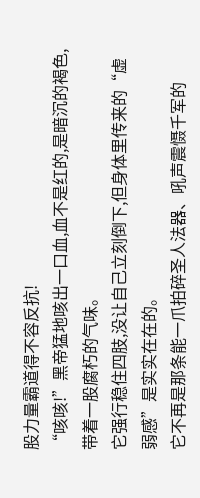股力量霸道得不容反抗!
“咳咳!”黑帝猛地咳出一口血,血不是红的,是暗沉的褐色,带着一股腐朽的气味。
它强行稳住四肢,没让自己立刻倒下,但身体里传来的“虚弱感”是实实在在的。
它不再是那条能一爪拍碎圣人法器、吼声震慑千军的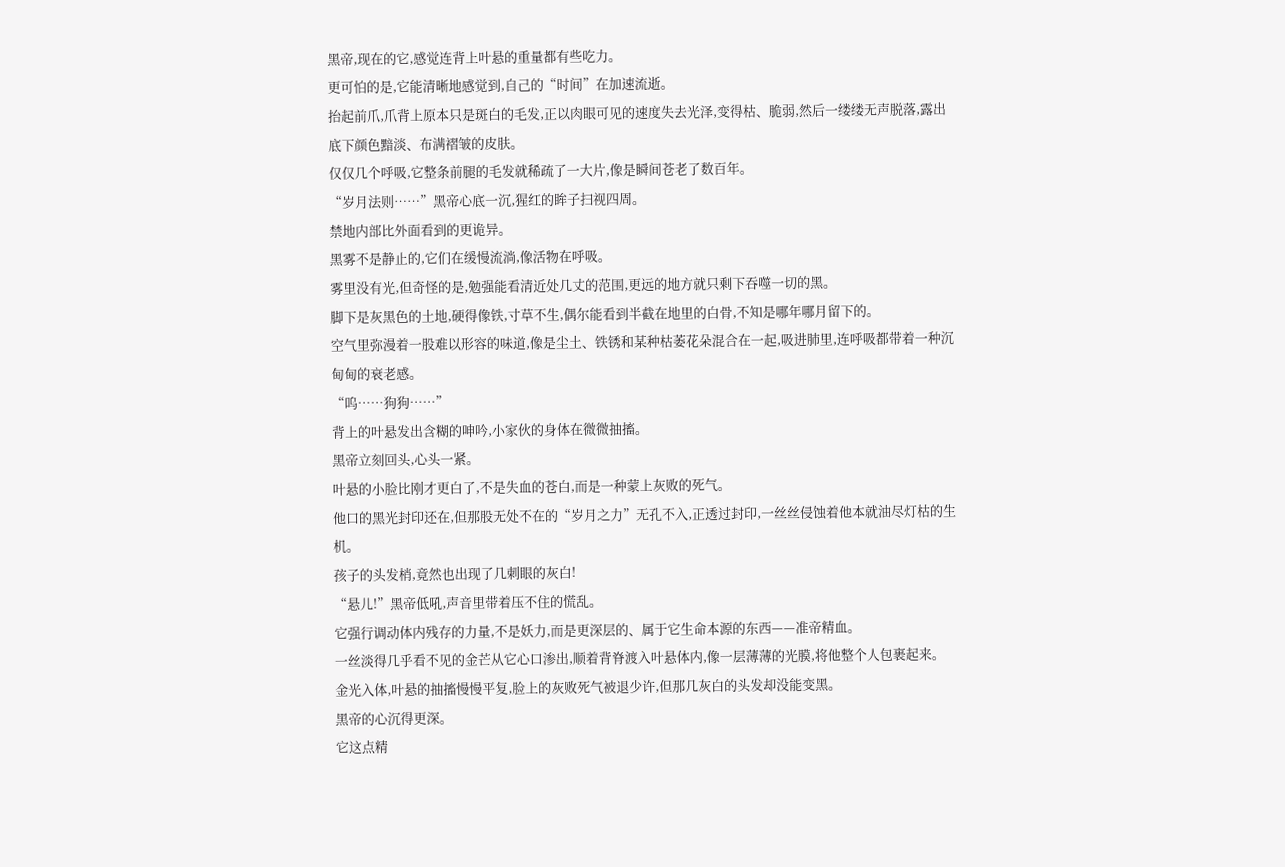黑帝,现在的它,感觉连背上叶悬的重量都有些吃力。
更可怕的是,它能清晰地感觉到,自己的“时间”在加速流逝。
抬起前爪,爪背上原本只是斑白的毛发,正以肉眼可见的速度失去光泽,变得枯、脆弱,然后一缕缕无声脱落,露出底下颜色黯淡、布满褶皱的皮肤。
仅仅几个呼吸,它整条前腿的毛发就稀疏了一大片,像是瞬间苍老了数百年。
“岁月法则……”黑帝心底一沉,猩红的眸子扫视四周。
禁地内部比外面看到的更诡异。
黑雾不是静止的,它们在缓慢流淌,像活物在呼吸。
雾里没有光,但奇怪的是,勉强能看清近处几丈的范围,更远的地方就只剩下吞噬一切的黑。
脚下是灰黑色的土地,硬得像铁,寸草不生,偶尔能看到半截在地里的白骨,不知是哪年哪月留下的。
空气里弥漫着一股难以形容的味道,像是尘土、铁锈和某种枯萎花朵混合在一起,吸进肺里,连呼吸都带着一种沉甸甸的衰老感。
“呜……狗狗……”
背上的叶悬发出含糊的呻吟,小家伙的身体在微微抽搐。
黑帝立刻回头,心头一紧。
叶悬的小脸比刚才更白了,不是失血的苍白,而是一种蒙上灰败的死气。
他口的黑光封印还在,但那股无处不在的“岁月之力”无孔不入,正透过封印,一丝丝侵蚀着他本就油尽灯枯的生机。
孩子的头发梢,竟然也出现了几刺眼的灰白!
“悬儿!”黑帝低吼,声音里带着压不住的慌乱。
它强行调动体内残存的力量,不是妖力,而是更深层的、属于它生命本源的东西——准帝精血。
一丝淡得几乎看不见的金芒从它心口渗出,顺着背脊渡入叶悬体内,像一层薄薄的光膜,将他整个人包裹起来。
金光入体,叶悬的抽搐慢慢平复,脸上的灰败死气被退少许,但那几灰白的头发却没能变黑。
黑帝的心沉得更深。
它这点精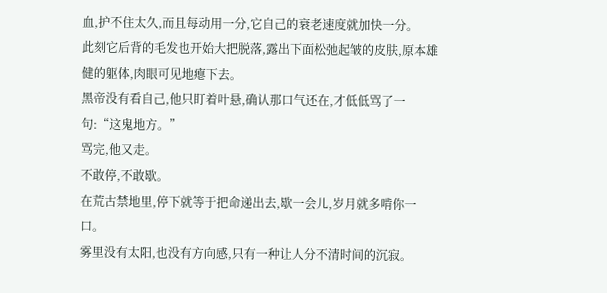血,护不住太久,而且每动用一分,它自己的衰老速度就加快一分。
此刻它后背的毛发也开始大把脱落,露出下面松弛起皱的皮肤,原本雄健的躯体,肉眼可见地瘪下去。
黑帝没有看自己,他只盯着叶悬,确认那口气还在,才低低骂了一句:“这鬼地方。”
骂完,他又走。
不敢停,不敢歇。
在荒古禁地里,停下就等于把命递出去,歇一会儿,岁月就多啃你一口。
雾里没有太阳,也没有方向感,只有一种让人分不清时间的沉寂。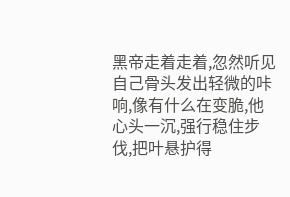黑帝走着走着,忽然听见自己骨头发出轻微的咔响,像有什么在变脆,他心头一沉,强行稳住步伐,把叶悬护得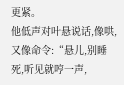更紧。
他低声对叶悬说话,像哄,又像命令:“悬儿,别睡死,听见就哼一声,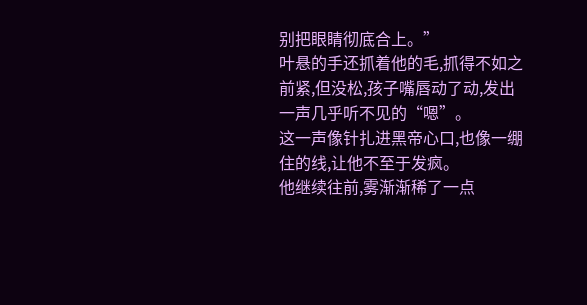别把眼睛彻底合上。”
叶悬的手还抓着他的毛,抓得不如之前紧,但没松,孩子嘴唇动了动,发出一声几乎听不见的“嗯”。
这一声像针扎进黑帝心口,也像一绷住的线,让他不至于发疯。
他继续往前,雾渐渐稀了一点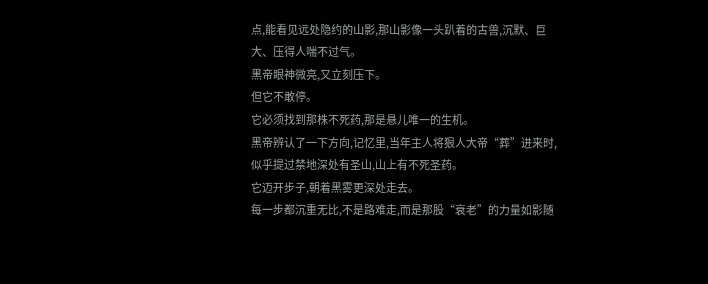点,能看见远处隐约的山影,那山影像一头趴着的古兽,沉默、巨大、压得人喘不过气。
黑帝眼神微亮,又立刻压下。
但它不敢停。
它必须找到那株不死药,那是悬儿唯一的生机。
黑帝辨认了一下方向,记忆里,当年主人将狠人大帝“葬”进来时,似乎提过禁地深处有圣山,山上有不死圣药。
它迈开步子,朝着黑雾更深处走去。
每一步都沉重无比,不是路难走,而是那股“衰老”的力量如影随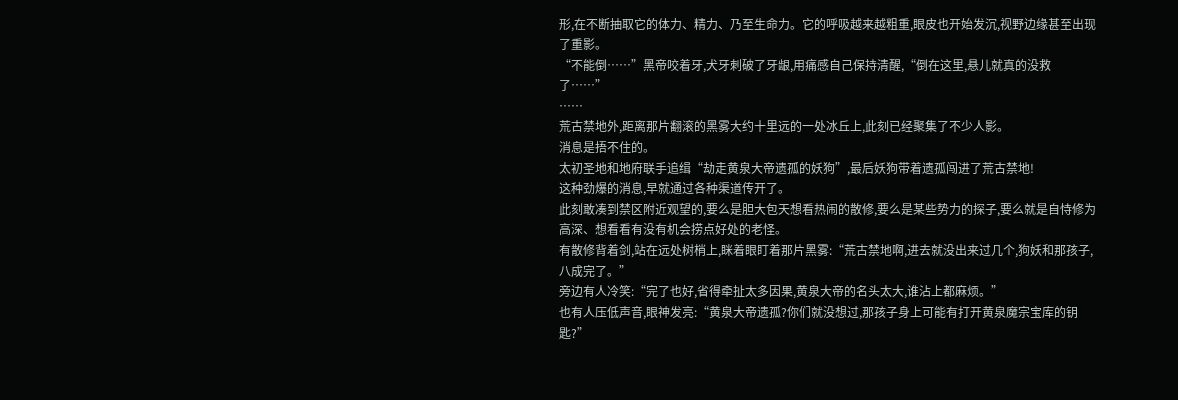形,在不断抽取它的体力、精力、乃至生命力。它的呼吸越来越粗重,眼皮也开始发沉,视野边缘甚至出现了重影。
“不能倒……”黑帝咬着牙,犬牙刺破了牙龈,用痛感自己保持清醒,“倒在这里,悬儿就真的没救了……”
……
荒古禁地外,距离那片翻滚的黑雾大约十里远的一处冰丘上,此刻已经聚集了不少人影。
消息是捂不住的。
太初圣地和地府联手追缉“劫走黄泉大帝遗孤的妖狗”,最后妖狗带着遗孤闯进了荒古禁地!
这种劲爆的消息,早就通过各种渠道传开了。
此刻敢凑到禁区附近观望的,要么是胆大包天想看热闹的散修,要么是某些势力的探子,要么就是自恃修为高深、想看看有没有机会捞点好处的老怪。
有散修背着剑,站在远处树梢上,眯着眼盯着那片黑雾:“荒古禁地啊,进去就没出来过几个,狗妖和那孩子,八成完了。”
旁边有人冷笑:“完了也好,省得牵扯太多因果,黄泉大帝的名头太大,谁沾上都麻烦。”
也有人压低声音,眼神发亮:“黄泉大帝遗孤?你们就没想过,那孩子身上可能有打开黄泉魔宗宝库的钥匙?”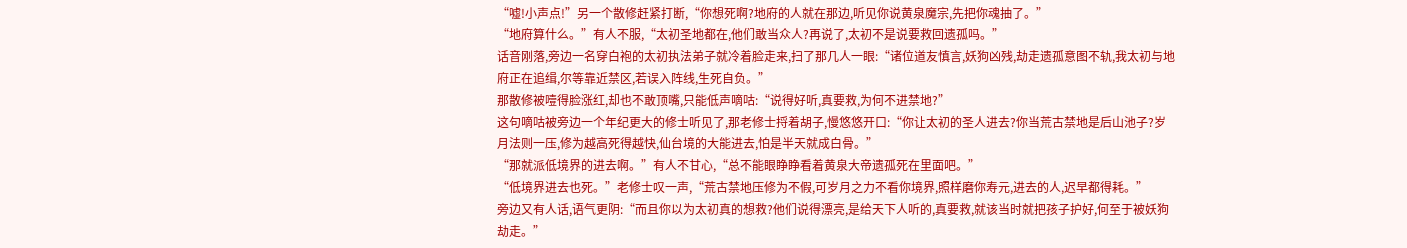“嘘!小声点!”另一个散修赶紧打断,“你想死啊?地府的人就在那边,听见你说黄泉魔宗,先把你魂抽了。”
“地府算什么。”有人不服,“太初圣地都在,他们敢当众人?再说了,太初不是说要救回遗孤吗。”
话音刚落,旁边一名穿白袍的太初执法弟子就冷着脸走来,扫了那几人一眼:“诸位道友慎言,妖狗凶残,劫走遗孤意图不轨,我太初与地府正在追缉,尔等靠近禁区,若误入阵线,生死自负。”
那散修被噎得脸涨红,却也不敢顶嘴,只能低声嘀咕:“说得好听,真要救,为何不进禁地?”
这句嘀咕被旁边一个年纪更大的修士听见了,那老修士捋着胡子,慢悠悠开口:“你让太初的圣人进去?你当荒古禁地是后山池子?岁月法则一压,修为越高死得越快,仙台境的大能进去,怕是半天就成白骨。”
“那就派低境界的进去啊。”有人不甘心,“总不能眼睁睁看着黄泉大帝遗孤死在里面吧。”
“低境界进去也死。”老修士叹一声,“荒古禁地压修为不假,可岁月之力不看你境界,照样磨你寿元,进去的人,迟早都得耗。”
旁边又有人话,语气更阴:“而且你以为太初真的想救?他们说得漂亮,是给天下人听的,真要救,就该当时就把孩子护好,何至于被妖狗劫走。”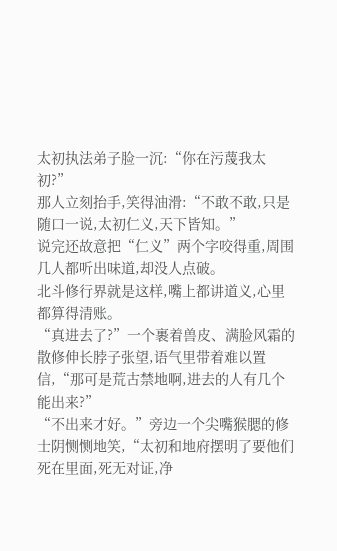太初执法弟子脸一沉:“你在污蔑我太初?”
那人立刻抬手,笑得油滑:“不敢不敢,只是随口一说,太初仁义,天下皆知。”
说完还故意把“仁义”两个字咬得重,周围几人都听出味道,却没人点破。
北斗修行界就是这样,嘴上都讲道义,心里都算得清账。
“真进去了?”一个裹着兽皮、满脸风霜的散修伸长脖子张望,语气里带着难以置信,“那可是荒古禁地啊,进去的人有几个能出来?”
“不出来才好。”旁边一个尖嘴猴腮的修士阴恻恻地笑,“太初和地府摆明了要他们死在里面,死无对证,净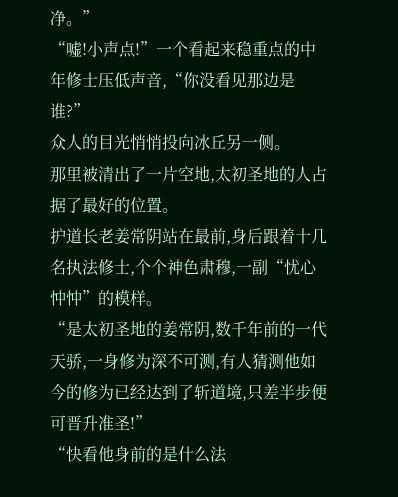净。”
“嘘!小声点!”一个看起来稳重点的中年修士压低声音,“你没看见那边是谁?”
众人的目光悄悄投向冰丘另一侧。
那里被清出了一片空地,太初圣地的人占据了最好的位置。
护道长老姜常阴站在最前,身后跟着十几名执法修士,个个神色肃穆,一副“忧心忡忡”的模样。
“是太初圣地的姜常阴,数千年前的一代天骄,一身修为深不可测,有人猜测他如今的修为已经达到了斩道境,只差半步便可晋升准圣!”
“快看他身前的是什么法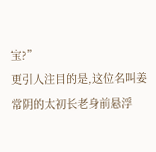宝?”
更引人注目的是,这位名叫姜常阴的太初长老身前悬浮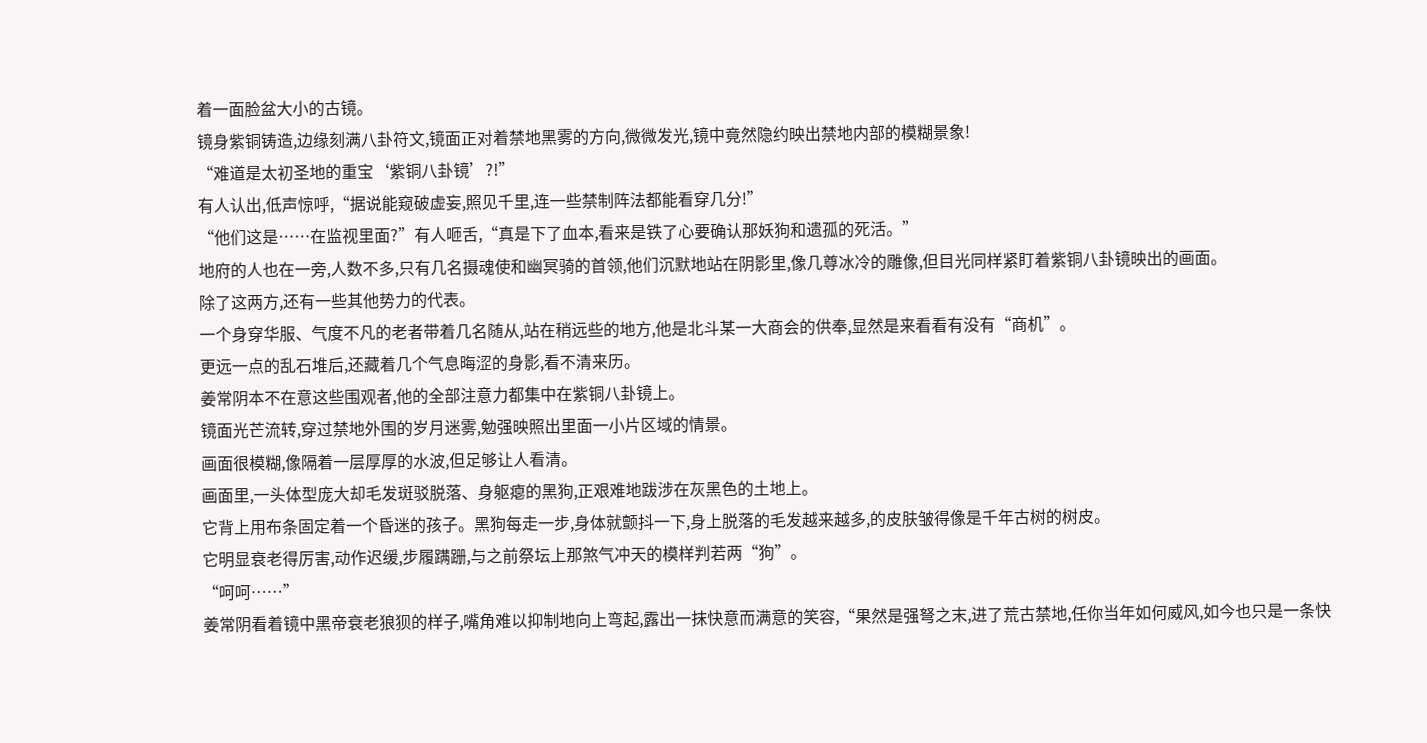着一面脸盆大小的古镜。
镜身紫铜铸造,边缘刻满八卦符文,镜面正对着禁地黑雾的方向,微微发光,镜中竟然隐约映出禁地内部的模糊景象!
“难道是太初圣地的重宝‘紫铜八卦镜’?!”
有人认出,低声惊呼,“据说能窥破虚妄,照见千里,连一些禁制阵法都能看穿几分!”
“他们这是……在监视里面?”有人咂舌,“真是下了血本,看来是铁了心要确认那妖狗和遗孤的死活。”
地府的人也在一旁,人数不多,只有几名摄魂使和幽冥骑的首领,他们沉默地站在阴影里,像几尊冰冷的雕像,但目光同样紧盯着紫铜八卦镜映出的画面。
除了这两方,还有一些其他势力的代表。
一个身穿华服、气度不凡的老者带着几名随从,站在稍远些的地方,他是北斗某一大商会的供奉,显然是来看看有没有“商机”。
更远一点的乱石堆后,还藏着几个气息晦涩的身影,看不清来历。
姜常阴本不在意这些围观者,他的全部注意力都集中在紫铜八卦镜上。
镜面光芒流转,穿过禁地外围的岁月迷雾,勉强映照出里面一小片区域的情景。
画面很模糊,像隔着一层厚厚的水波,但足够让人看清。
画面里,一头体型庞大却毛发斑驳脱落、身躯瘪的黑狗,正艰难地跋涉在灰黑色的土地上。
它背上用布条固定着一个昏迷的孩子。黑狗每走一步,身体就颤抖一下,身上脱落的毛发越来越多,的皮肤皱得像是千年古树的树皮。
它明显衰老得厉害,动作迟缓,步履蹒跚,与之前祭坛上那煞气冲天的模样判若两“狗”。
“呵呵……”
姜常阴看着镜中黑帝衰老狼狈的样子,嘴角难以抑制地向上弯起,露出一抹快意而满意的笑容,“果然是强弩之末,进了荒古禁地,任你当年如何威风,如今也只是一条快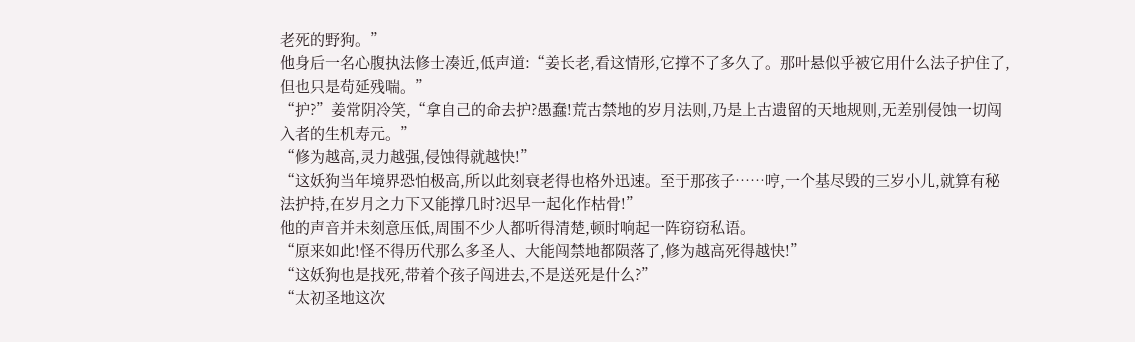老死的野狗。”
他身后一名心腹执法修士凑近,低声道:“姜长老,看这情形,它撑不了多久了。那叶悬似乎被它用什么法子护住了,但也只是苟延残喘。”
“护?”姜常阴冷笑,“拿自己的命去护?愚蠢!荒古禁地的岁月法则,乃是上古遗留的天地规则,无差别侵蚀一切闯入者的生机寿元。”
“修为越高,灵力越强,侵蚀得就越快!”
“这妖狗当年境界恐怕极高,所以此刻衰老得也格外迅速。至于那孩子……哼,一个基尽毁的三岁小儿,就算有秘法护持,在岁月之力下又能撑几时?迟早一起化作枯骨!”
他的声音并未刻意压低,周围不少人都听得清楚,顿时响起一阵窃窃私语。
“原来如此!怪不得历代那么多圣人、大能闯禁地都陨落了,修为越高死得越快!”
“这妖狗也是找死,带着个孩子闯进去,不是送死是什么?”
“太初圣地这次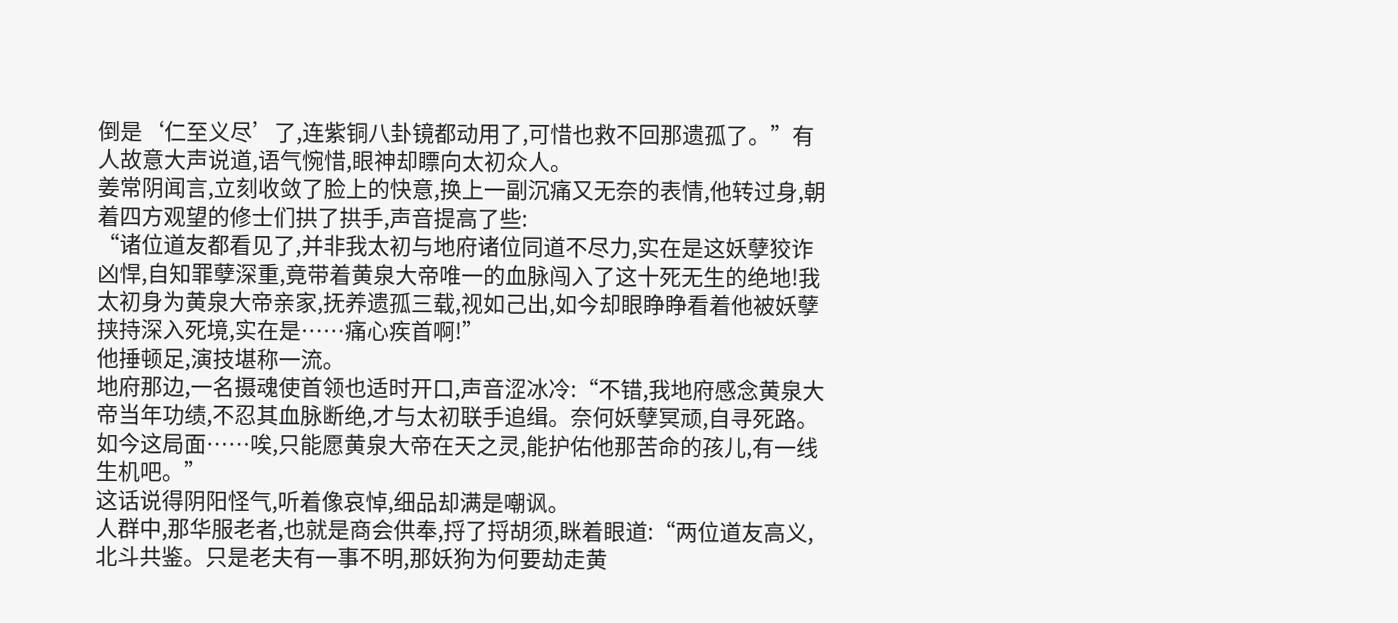倒是‘仁至义尽’了,连紫铜八卦镜都动用了,可惜也救不回那遗孤了。”有人故意大声说道,语气惋惜,眼神却瞟向太初众人。
姜常阴闻言,立刻收敛了脸上的快意,换上一副沉痛又无奈的表情,他转过身,朝着四方观望的修士们拱了拱手,声音提高了些:
“诸位道友都看见了,并非我太初与地府诸位同道不尽力,实在是这妖孽狡诈凶悍,自知罪孽深重,竟带着黄泉大帝唯一的血脉闯入了这十死无生的绝地!我太初身为黄泉大帝亲家,抚养遗孤三载,视如己出,如今却眼睁睁看着他被妖孽挟持深入死境,实在是……痛心疾首啊!”
他捶顿足,演技堪称一流。
地府那边,一名摄魂使首领也适时开口,声音涩冰冷:“不错,我地府感念黄泉大帝当年功绩,不忍其血脉断绝,才与太初联手追缉。奈何妖孽冥顽,自寻死路。如今这局面……唉,只能愿黄泉大帝在天之灵,能护佑他那苦命的孩儿,有一线生机吧。”
这话说得阴阳怪气,听着像哀悼,细品却满是嘲讽。
人群中,那华服老者,也就是商会供奉,捋了捋胡须,眯着眼道:“两位道友高义,北斗共鉴。只是老夫有一事不明,那妖狗为何要劫走黄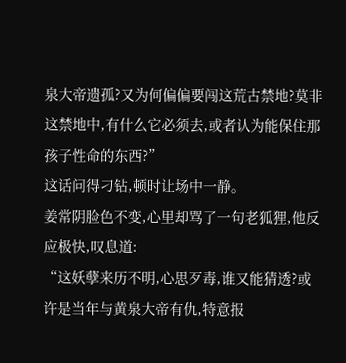泉大帝遗孤?又为何偏偏要闯这荒古禁地?莫非这禁地中,有什么它必须去,或者认为能保住那孩子性命的东西?”
这话问得刁钻,顿时让场中一静。
姜常阴脸色不变,心里却骂了一句老狐狸,他反应极快,叹息道:
“这妖孽来历不明,心思歹毒,谁又能猜透?或许是当年与黄泉大帝有仇,特意报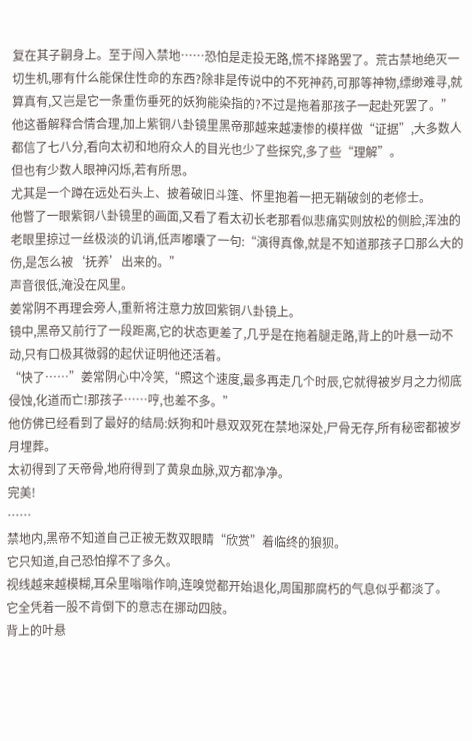复在其子嗣身上。至于闯入禁地……恐怕是走投无路,慌不择路罢了。荒古禁地绝灭一切生机,哪有什么能保住性命的东西?除非是传说中的不死神药,可那等神物,缥缈难寻,就算真有,又岂是它一条重伤垂死的妖狗能染指的?不过是拖着那孩子一起赴死罢了。”
他这番解释合情合理,加上紫铜八卦镜里黑帝那越来越凄惨的模样做“证据”,大多数人都信了七八分,看向太初和地府众人的目光也少了些探究,多了些“理解”。
但也有少数人眼神闪烁,若有所思。
尤其是一个蹲在远处石头上、披着破旧斗篷、怀里抱着一把无鞘破剑的老修士。
他瞥了一眼紫铜八卦镜里的画面,又看了看太初长老那看似悲痛实则放松的侧脸,浑浊的老眼里掠过一丝极淡的讥诮,低声嘟囔了一句:“演得真像,就是不知道那孩子口那么大的伤,是怎么被‘抚养’出来的。”
声音很低,淹没在风里。
姜常阴不再理会旁人,重新将注意力放回紫铜八卦镜上。
镜中,黑帝又前行了一段距离,它的状态更差了,几乎是在拖着腿走路,背上的叶悬一动不动,只有口极其微弱的起伏证明他还活着。
“快了……”姜常阴心中冷笑,“照这个速度,最多再走几个时辰,它就得被岁月之力彻底侵蚀,化道而亡!那孩子……哼,也差不多。”
他仿佛已经看到了最好的结局:妖狗和叶悬双双死在禁地深处,尸骨无存,所有秘密都被岁月埋葬。
太初得到了天帝骨,地府得到了黄泉血脉,双方都净净。
完美!
……
禁地内,黑帝不知道自己正被无数双眼睛“欣赏”着临终的狼狈。
它只知道,自己恐怕撑不了多久。
视线越来越模糊,耳朵里嗡嗡作响,连嗅觉都开始退化,周围那腐朽的气息似乎都淡了。
它全凭着一股不肯倒下的意志在挪动四肢。
背上的叶悬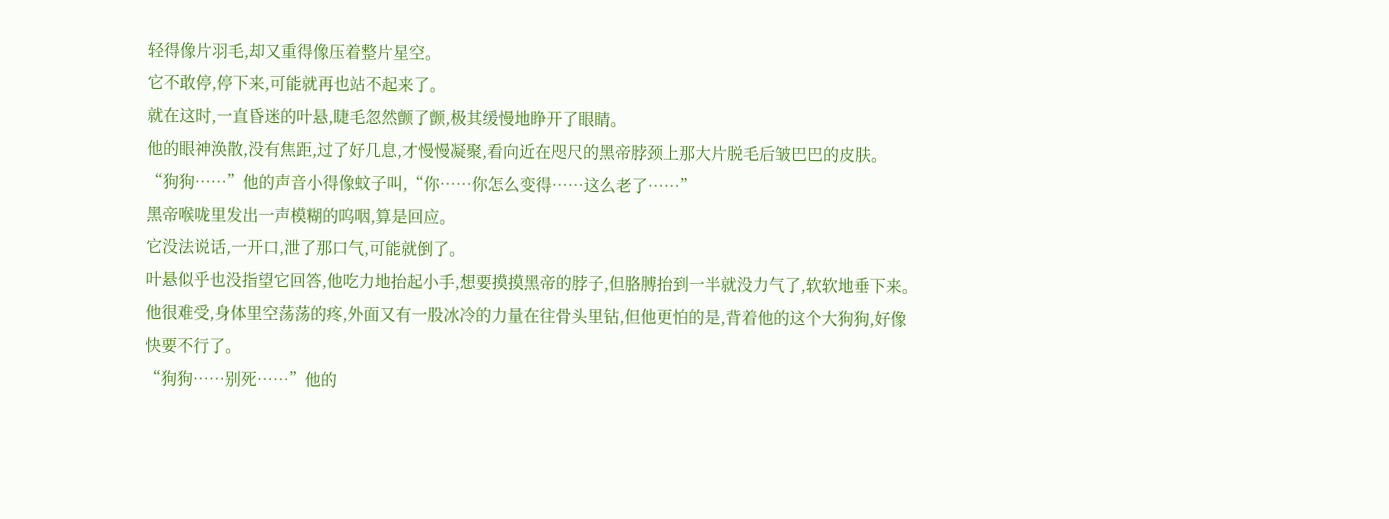轻得像片羽毛,却又重得像压着整片星空。
它不敢停,停下来,可能就再也站不起来了。
就在这时,一直昏迷的叶悬,睫毛忽然颤了颤,极其缓慢地睁开了眼睛。
他的眼神涣散,没有焦距,过了好几息,才慢慢凝聚,看向近在咫尺的黑帝脖颈上那大片脱毛后皱巴巴的皮肤。
“狗狗……”他的声音小得像蚊子叫,“你……你怎么变得……这么老了……”
黑帝喉咙里发出一声模糊的呜咽,算是回应。
它没法说话,一开口,泄了那口气,可能就倒了。
叶悬似乎也没指望它回答,他吃力地抬起小手,想要摸摸黑帝的脖子,但胳膊抬到一半就没力气了,软软地垂下来。
他很难受,身体里空荡荡的疼,外面又有一股冰冷的力量在往骨头里钻,但他更怕的是,背着他的这个大狗狗,好像快要不行了。
“狗狗……别死……”他的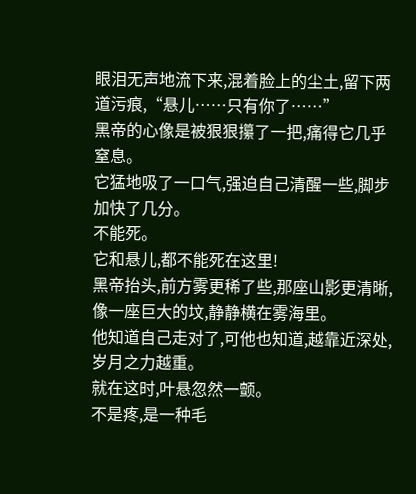眼泪无声地流下来,混着脸上的尘土,留下两道污痕,“悬儿……只有你了……”
黑帝的心像是被狠狠攥了一把,痛得它几乎窒息。
它猛地吸了一口气,强迫自己清醒一些,脚步加快了几分。
不能死。
它和悬儿,都不能死在这里!
黑帝抬头,前方雾更稀了些,那座山影更清晰,像一座巨大的坟,静静横在雾海里。
他知道自己走对了,可他也知道,越靠近深处,岁月之力越重。
就在这时,叶悬忽然一颤。
不是疼,是一种毛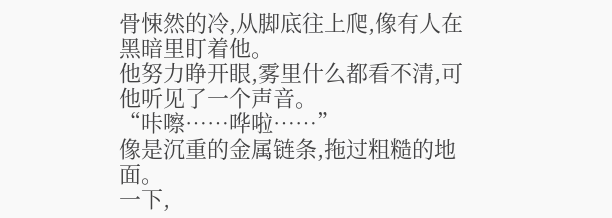骨悚然的冷,从脚底往上爬,像有人在黑暗里盯着他。
他努力睁开眼,雾里什么都看不清,可他听见了一个声音。
“咔嚓……哗啦……”
像是沉重的金属链条,拖过粗糙的地面。
一下,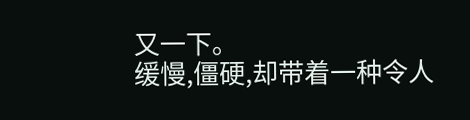又一下。
缓慢,僵硬,却带着一种令人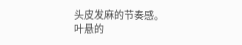头皮发麻的节奏感。
叶悬的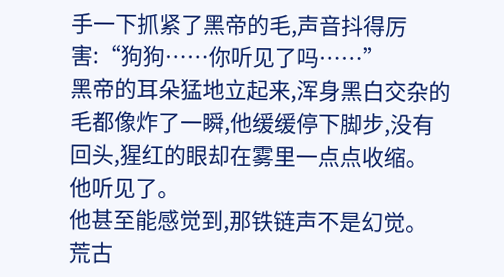手一下抓紧了黑帝的毛,声音抖得厉害:“狗狗……你听见了吗……”
黑帝的耳朵猛地立起来,浑身黑白交杂的毛都像炸了一瞬,他缓缓停下脚步,没有回头,猩红的眼却在雾里一点点收缩。
他听见了。
他甚至能感觉到,那铁链声不是幻觉。
荒古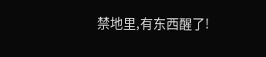禁地里,有东西醒了!